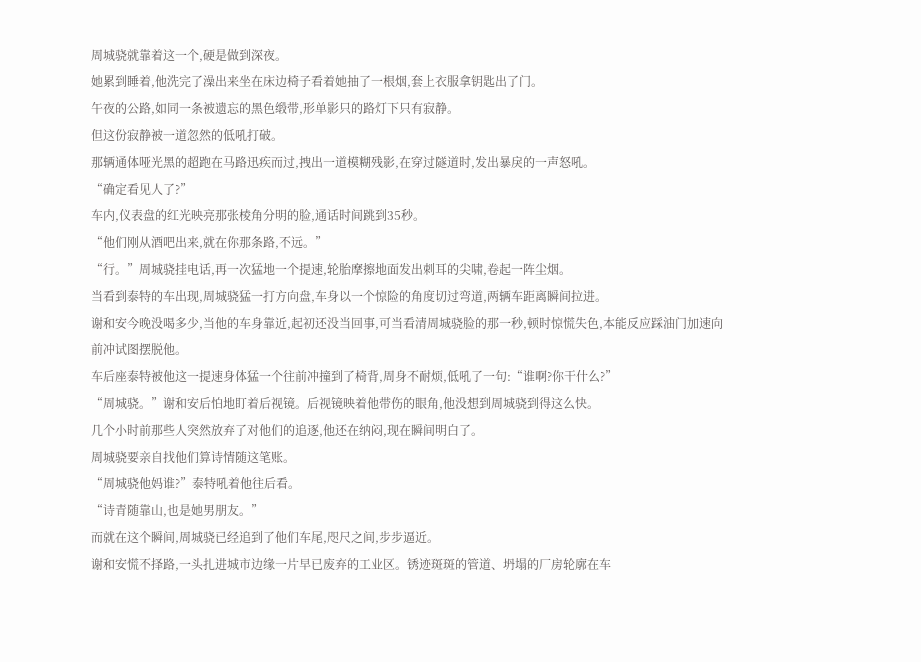周城骁就靠着这一个,硬是做到深夜。
她累到睡着,他洗完了澡出来坐在床边椅子看着她抽了一根烟,套上衣服拿钥匙出了门。
午夜的公路,如同一条被遗忘的黑色缎带,形单影只的路灯下只有寂静。
但这份寂静被一道忽然的低吼打破。
那辆通体哑光黑的超跑在马路迅疾而过,拽出一道模糊残影,在穿过隧道时,发出暴戾的一声怒吼。
“确定看见人了?”
车内,仪表盘的红光映亮那张棱角分明的脸,通话时间跳到35秒。
“他们刚从酒吧出来,就在你那条路,不远。”
“行。”周城骁挂电话,再一次猛地一个提速,轮胎摩擦地面发出刺耳的尖啸,卷起一阵尘烟。
当看到泰特的车出现,周城骁猛一打方向盘,车身以一个惊险的角度切过弯道,两辆车距离瞬间拉进。
谢和安今晚没喝多少,当他的车身靠近,起初还没当回事,可当看清周城骁脸的那一秒,顿时惊慌失色,本能反应踩油门加速向前冲试图摆脱他。
车后座泰特被他这一提速身体猛一个往前冲撞到了椅背,周身不耐烦,低吼了一句:“谁啊?你干什么?”
“周城骁。”谢和安后怕地盯着后视镜。后视镜映着他带伤的眼角,他没想到周城骁到得这么快。
几个小时前那些人突然放弃了对他们的追逐,他还在纳闷,现在瞬间明白了。
周城骁要亲自找他们算诗情随这笔账。
“周城骁他妈谁?”泰特吼着他往后看。
“诗青随靠山,也是她男朋友。”
而就在这个瞬间,周城骁已经追到了他们车尾,咫尺之间,步步逼近。
谢和安慌不择路,一头扎进城市边缘一片早已废弃的工业区。锈迹斑斑的管道、坍塌的厂房轮廓在车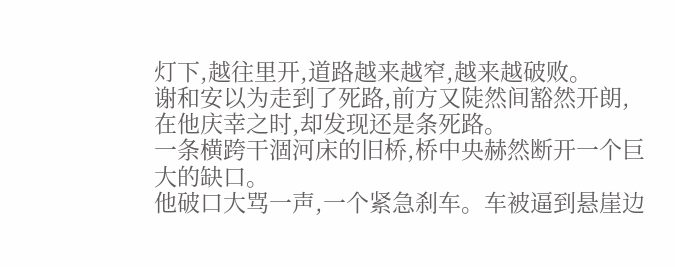灯下,越往里开,道路越来越窄,越来越破败。
谢和安以为走到了死路,前方又陡然间豁然开朗,在他庆幸之时,却发现还是条死路。
一条横跨干涸河床的旧桥,桥中央赫然断开一个巨大的缺口。
他破口大骂一声,一个紧急刹车。车被逼到悬崖边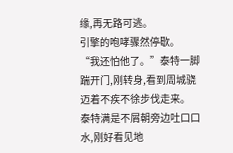缘,再无路可逃。
引擎的咆哮骤然停歇。
“我还怕他了。”泰特一脚踹开门,刚转身,看到周城骁迈着不疾不徐步伐走来。
泰特满是不屑朝旁边吐口口水,刚好看见地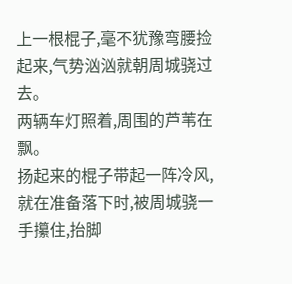上一根棍子,毫不犹豫弯腰捡起来,气势汹汹就朝周城骁过去。
两辆车灯照着,周围的芦苇在飘。
扬起来的棍子带起一阵冷风,就在准备落下时,被周城骁一手攥住,抬脚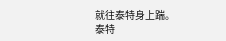就往泰特身上踹。
泰特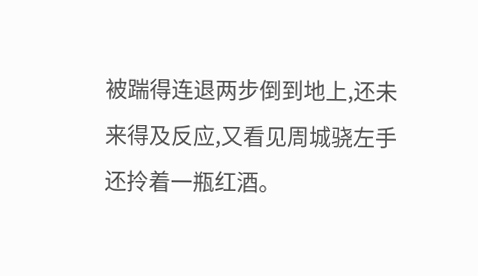被踹得连退两步倒到地上,还未来得及反应,又看见周城骁左手还拎着一瓶红酒。